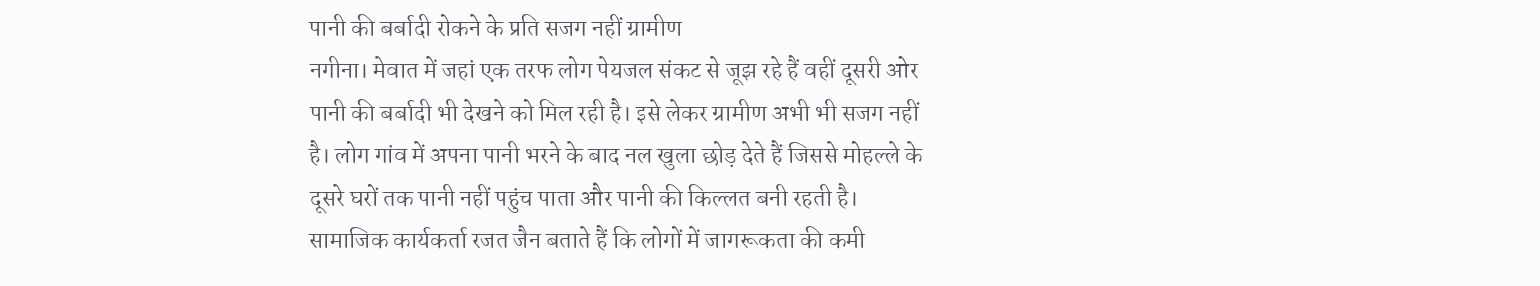पानी की बर्बादी रोकने के प्रति सजग नहीं ग्रामीण
नगीना। मेवात में जहां एक तरफ लोग पेयजल संकट से जूझ रहे हैं वहीं दूसरी ओर पानी की बर्बादी भी देखने को मिल रही है। इसे लेकर ग्रामीण अभी भी सजग नहीं है। लोग गांव में अपना पानी भरने के बाद नल खुला छोड़ देते हैं जिससे मोहल्ले के दूसरे घरों तक पानी नहीं पहुंच पाता और पानी की किल्लत बनी रहती है। सामाजिक कार्यकर्ता रजत जैन बताते हैं कि लोगों में जागरूकता की कमी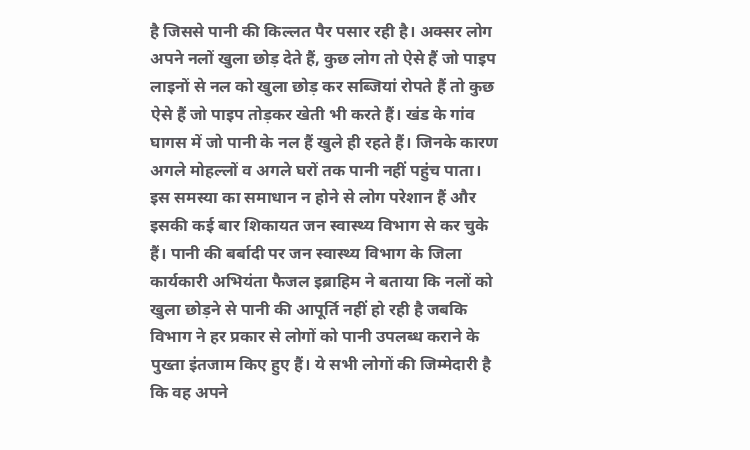है जिससे पानी की किल्लत पैर पसार रही है। अक्सर लोग अपने नलों खुला छोड़ देते हैं, कुछ लोग तो ऐसे हैं जो पाइप लाइनों से नल को खुला छोड़ कर सब्जियां रोपते हैं तो कुछ ऐसे हैं जो पाइप तोड़कर खेती भी करते हैं। खंड के गांव घागस में जो पानी के नल हैं खुले ही रहते हैं। जिनके कारण अगले मोहल्लों व अगले घरों तक पानी नहीं पहुंच पाता। इस समस्या का समाधान न होने से लोग परेशान हैं और इसकी कई बार शिकायत जन स्वास्थ्य विभाग से कर चुके हैं। पानी की बर्बादी पर जन स्वास्थ्य विभाग के जिला कार्यकारी अभियंता फैजल इब्राहिम ने बताया कि नलों को खुला छोड़ने से पानी की आपूर्ति नहीं हो रही है जबकि विभाग ने हर प्रकार से लोगों को पानी उपलब्ध कराने के पुख्ता इंतजाम किए हुए हैं। ये सभी लोगों की जिम्मेदारी है कि वह अपने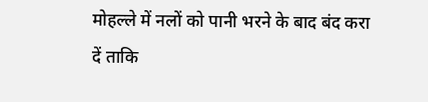मोहल्ले में नलों को पानी भरने के बाद बंद करा दें ताकि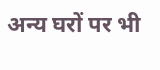अन्य घरों पर भी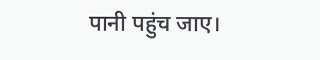पानी पहुंच जाए।